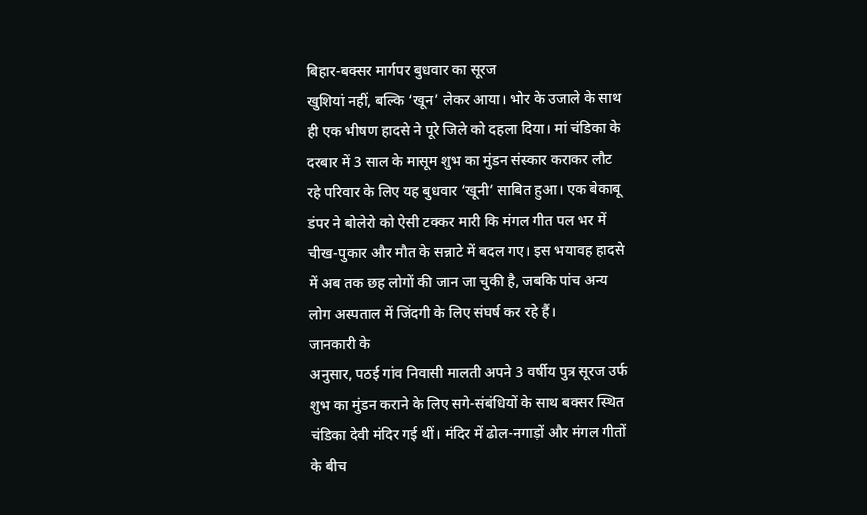बिहार-बक्सर मार्गपर बुधवार का सूरज
खुशियां नहीं, बल्कि ‘खून’ लेकर आया। भोर के उजाले के साथ
ही एक भीषण हादसे ने पूरे जिले को दहला दिया। मां चंडिका के
दरबार में 3 साल के मासूम शुभ का मुंडन संस्कार कराकर लौट
रहे परिवार के लिए यह बुधवार ‘खूनी’ साबित हुआ। एक बेकाबू
डंपर ने बोलेरो को ऐसी टक्कर मारी कि मंगल गीत पल भर में
चीख-पुकार और मौत के सन्नाटे में बदल गए। इस भयावह हादसे
में अब तक छह लोगों की जान जा चुकी है, जबकि पांच अन्य
लोग अस्पताल में जिंदगी के लिए संघर्ष कर रहे हैं।
जानकारी के
अनुसार, पठई गांव निवासी मालती अपने 3 वर्षीय पुत्र सूरज उर्फ
शुभ का मुंडन कराने के लिए सगे-संबंधियों के साथ बक्सर स्थित
चंडिका देवी मंदिर गई थीं। मंदिर में ढोल-नगाड़ों और मंगल गीतों
के बीच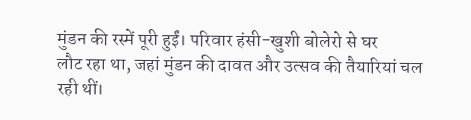मुंडन की रस्में पूरी हुईं। परिवार हंसी-खुशी बोलेरो से घर
लौट रहा था, जहां मुंडन की दावत और उत्सव की तैयारियां चल
रही थीं।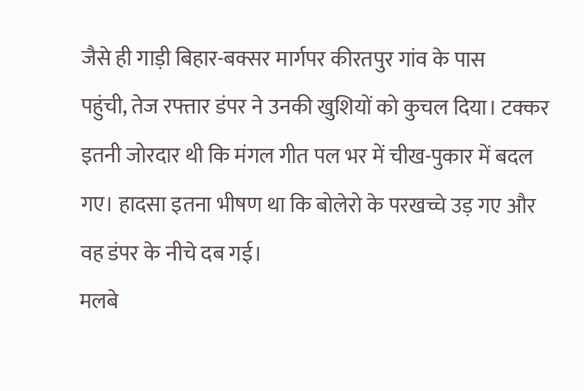जैसे ही गाड़ी बिहार-बक्सर मार्गपर कीरतपुर गांव के पास
पहुंची, तेज रफ्तार डंपर ने उनकी खुशियों को कुचल दिया। टक्कर
इतनी जोरदार थी कि मंगल गीत पल भर में चीख-पुकार में बदल
गए। हादसा इतना भीषण था कि बोलेरो के परखच्चे उड़ गए और
वह डंपर के नीचे दब गई।
मलबे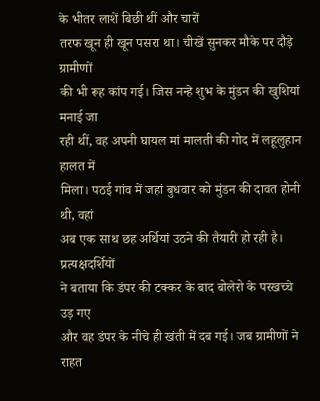के भीतर लाशें बिछी थीं और चारों
तरफ खून ही खून पसरा था। चीखें सुनकर मौके पर दौड़े ग्रामीणों
की भी रूह कांप गई। जिस नन्हे शुभ के मुंडन की खुशियां मनाई जा
रही थीं, वह अपनी घायल मां मालती की गोद में लहूलुहान हालत में
मिला। पठई गांव में जहां बुधवार को मुंडन की दावत होनी थी, वहां
अब एक साथ छह अर्थियां उठने की तैयारी हो रही है। प्रत्यक्षदर्शियों
ने बताया कि डंपर की टक्कर के बाद बोलेरो के परखच्चे उड़ गए
और वह डंपर के नीचे ही खंती में दब गई। जब ग्रामीणों ने राहत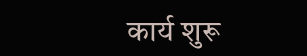कार्य शुरू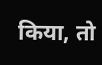किया, तो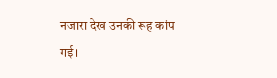नजारा देख उनकी रूह कांप गई।